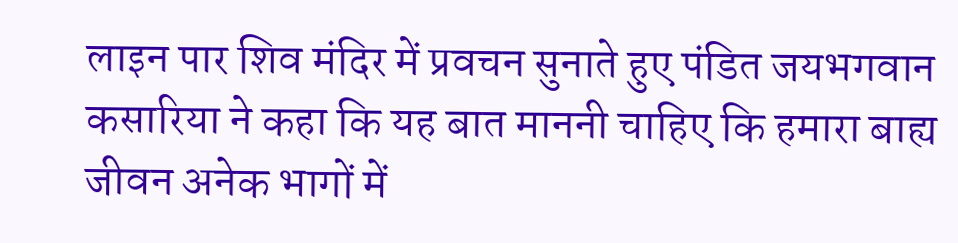लाइन पार शिव मंदिर में प्रवचन सुनाते हुए पंडित जयभगवान कसारिया ने कहा कि यह बात माननी चाहिए कि हमारा बाह्य जीवन अनेक भागों में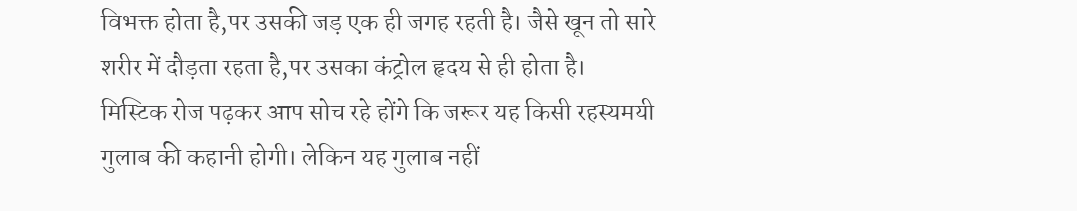विभक्त होता है,पर उसकी जड़ एक ही जगह रहती है। जैसे खून तो सारे शरीर में दौड़ता रहता है,पर उसका कंट्रोल हृदय से ही होता है।
मिस्टिक रोज पढ़कर आप सोच रहे होंगे कि जरूर यह किसी रहस्यमयी गुलाब की कहानी होगी। लेकिन यह गुलाब नहीं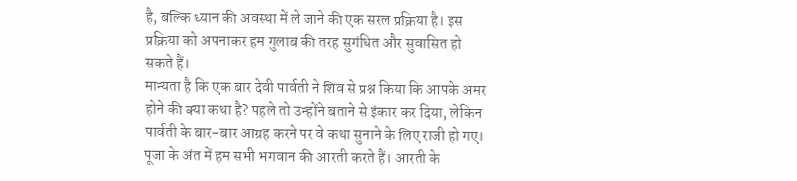है, बल्कि ध्यान की अवस्था में ले जाने की एक सरल प्रक्रिया है। इस प्रक्रिया को अपनाकर हम गुलाब की तरह सुगंधित और सुवासित हो सकते हैं।
मान्यता है कि एक बार देवी पार्वती ने शिव से प्रश्न किया कि आपके अमर होने की क्या कथा है? पहले तो उन्होंने बताने से इंकार कर दिया, लेकिन पार्वती के बार-बार आग्रह करने पर वे कथा सुनाने के लिए राजी हो गए।
पूजा के अंत में हम सभी भगवान की आरती करते हैं। आरती के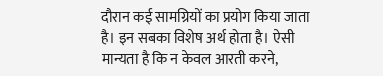दौरान कई सामग्रियों का प्रयोग किया जाता है। इन सबका विशेष अर्थ होता है। ऐसी मान्यता है कि न केवल आरती करने,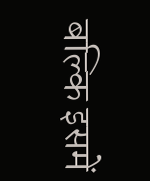बल्कि इसमें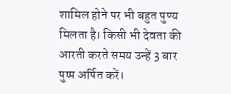शामिल होने पर भी बहुत पुण्य मिलता है। किसी भी देवता की आरती करते समय उन्हें 3 बार पुष्प अर्पित करें।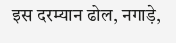इस दरम्यान ढोल, नगाड़े,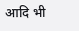आदि भी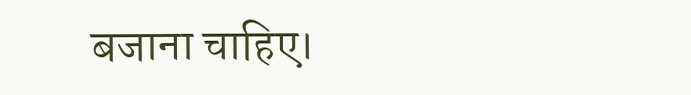बजाना चाहिए।